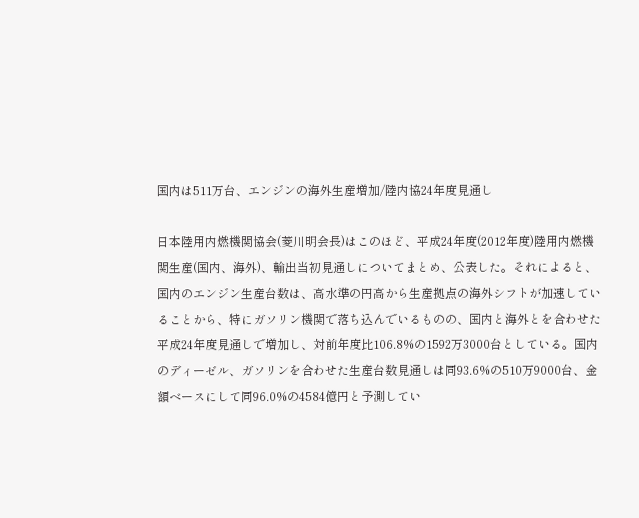国内は511万台、エンジンの海外生産増加/陸内協24年度見通し

日本陸用内燃機関協会(菱川明会長)はこのほど、平成24年度(2012年度)陸用内燃機関生産(国内、海外)、輸出当初見通しについてまとめ、公表した。それによると、国内のエンジン生産台数は、高水準の円高から生産拠点の海外シフトが加速していることから、特にガソリン機関で落ち込んでいるものの、国内と海外とを合わせた平成24年度見通しで増加し、対前年度比106.8%の1592万3000台としている。国内のディーゼル、ガソリンを合わせた生産台数見通しは同93.6%の510万9000台、金額ベースにして同96.0%の4584億円と予測してい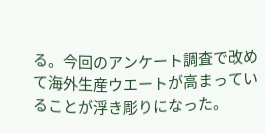る。今回のアンケート調査で改めて海外生産ウエートが高まっていることが浮き彫りになった。